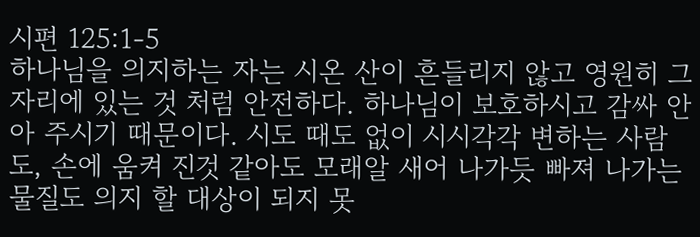시편 125:1-5
하나님을 의지하는 자는 시온 산이 흔들리지 않고 영원히 그 자리에 있는 것 처럼 안전하다. 하나님이 보호하시고 감싸 안아 주시기 때문이다. 시도 때도 없이 시시각각 변하는 사람도, 손에 움켜 진것 같아도 모래알 새어 나가듯 빠져 나가는 물질도 의지 할 대상이 되지 못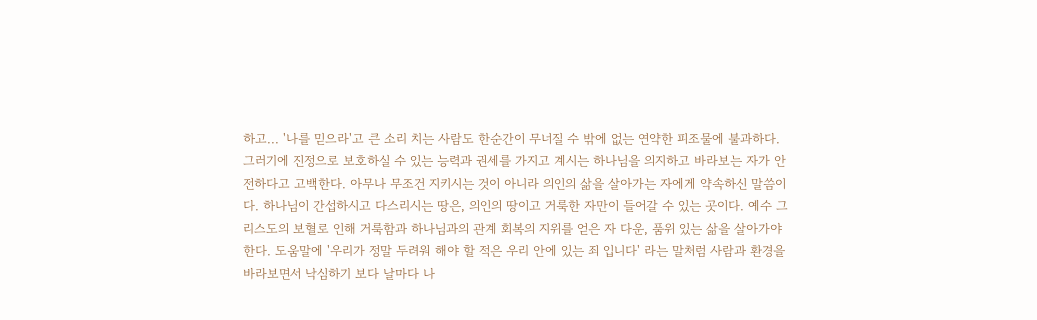하고... '나를 믿으라'고 큰 소리 치는 사람도 한순간이 무너질 수 밖에 없는 연약한 피조물에 불과하다. 그러기에 진정으로 보호하실 수 있는 능력과 권세를 가지고 계시는 하나님을 의지하고 바라보는 자가 안전하다고 고백한다. 아무나 무조건 지키시는 것이 아니라 의인의 삶을 살아가는 자에게 약속하신 말씀이다. 하나님이 간섭하시고 다스리시는 땅은, 의인의 땅이고 거룩한 자만이 들어갈 수 있는 곳이다. 예수 그리스도의 보혈로 인해 거룩함과 하나님과의 관계 회복의 지위를 얻은 자 다운, 품위 있는 삶을 살아가야 한다. 도움말에 '우리가 정말 두려워 해야 할 적은 우리 안에 있는 죄 입니다' 라는 말처럼 사람과 환경을 바라보면서 낙심하기 보다 날마다 나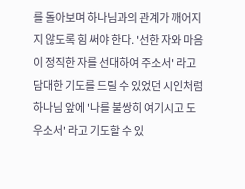를 돌아보며 하나님과의 관계가 깨어지지 않도록 힘 써야 한다. '선한 자와 마음이 정직한 자를 선대하여 주소서' 라고 담대한 기도를 드릴 수 있었던 시인처럼 하나님 앞에 '나를 불쌍히 여기시고 도우소서' 라고 기도할 수 있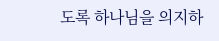도록 하나님을 의지하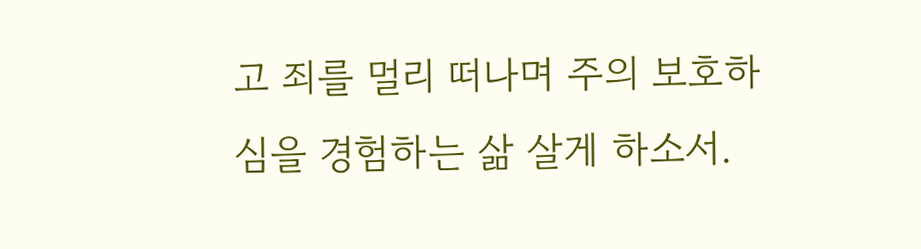고 죄를 멀리 떠나며 주의 보호하심을 경험하는 삶 살게 하소서.